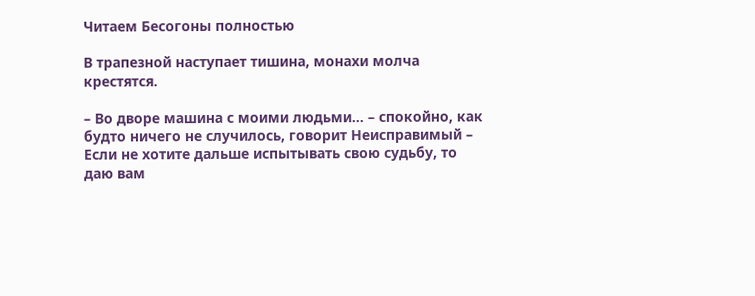Читаем Бесогоны полностью

В трапезной наступает тишина, монахи молча крестятся.

– Во дворе машина с моими людьми… – спокойно, как будто ничего не случилось, говорит Неисправимый – Если не хотите дальше испытывать свою судьбу, то даю вам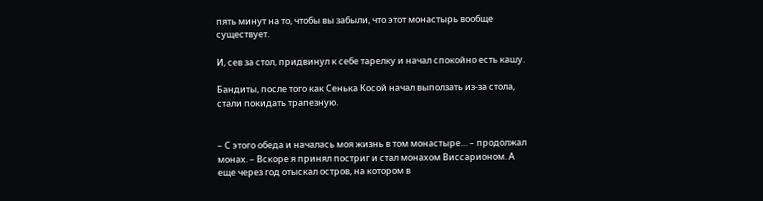пять минут на то, чтобы вы забыли, что этот монастырь вообще существует.

И, сев за стол, придвинул к себе тарелку и начал спокойно есть кашу.

Бандиты, после того как Сенька Косой начал выползать из-за стола, стали покидать трапезную.


– С этого обеда и началась моя жизнь в том монастыре… – продолжал монах. – Вскоре я принял постриг и стал монахом Виссарионом. А еще через год отыскал остров, на котором в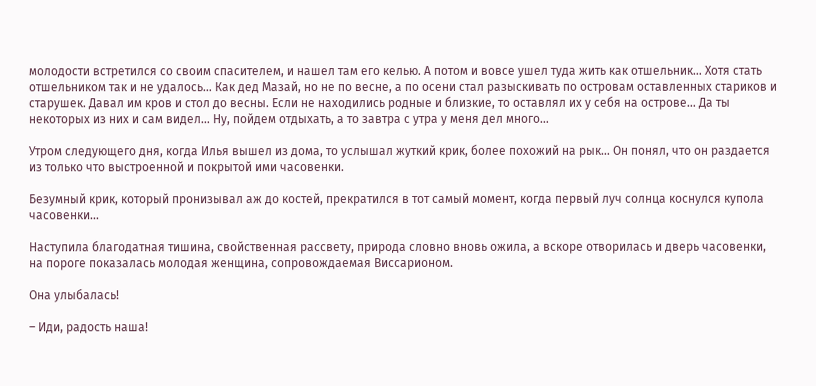молодости встретился со своим спасителем, и нашел там его келью. А потом и вовсе ушел туда жить как отшельник… Хотя стать отшельником так и не удалось… Как дед Мазай, но не по весне, а по осени стал разыскивать по островам оставленных стариков и старушек. Давал им кров и стол до весны. Если не находились родные и близкие, то оставлял их у себя на острове… Да ты некоторых из них и сам видел… Ну, пойдем отдыхать, а то завтра с утра у меня дел много…

Утром следующего дня, когда Илья вышел из дома, то услышал жуткий крик, более похожий на рык… Он понял, что он раздается из только что выстроенной и покрытой ими часовенки.

Безумный крик, который пронизывал аж до костей, прекратился в тот самый момент, когда первый луч солнца коснулся купола часовенки…

Наступила благодатная тишина, свойственная рассвету, природа словно вновь ожила, а вскоре отворилась и дверь часовенки, на пороге показалась молодая женщина, сопровождаемая Виссарионом.

Она улыбалась!

– Иди, радость наша!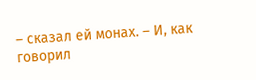– сказал ей монах. – И, как говорил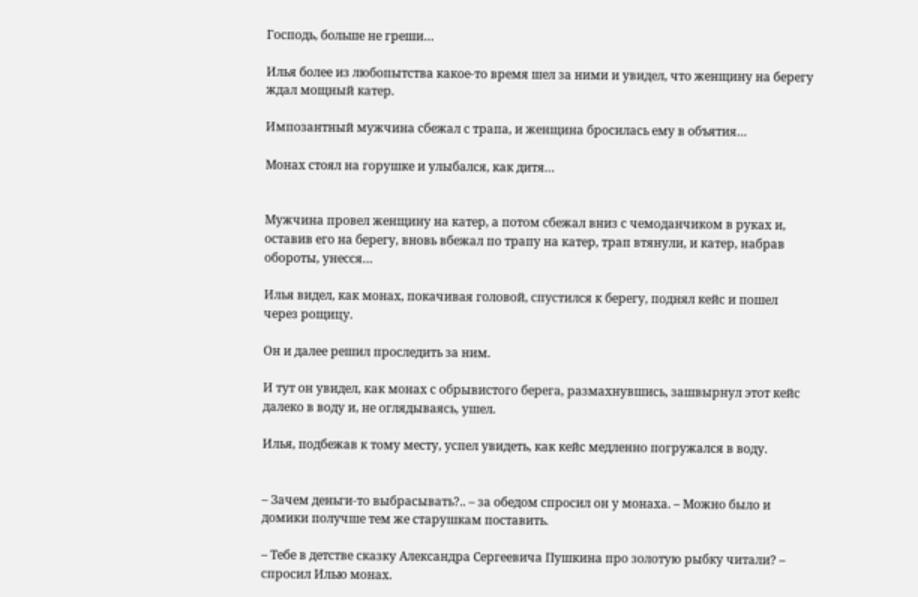Господь, больше не греши…

Илья более из любопытства какое-то время шел за ними и увидел, что женщину на берегу ждал мощный катер.

Импозантный мужчина сбежал с трапа, и женщина бросилась ему в объятия…

Монах стоял на горушке и улыбался, как дитя…


Мужчина провел женщину на катер, а потом сбежал вниз с чемоданчиком в руках и, оставив его на берегу, вновь вбежал по трапу на катер, трап втянули, и катер, набрав обороты, унесся…

Илья видел, как монах, покачивая головой, спустился к берегу, поднял кейс и пошел через рощицу.

Он и далее решил проследить за ним.

И тут он увидел, как монах с обрывистого берега, размахнувшись, зашвырнул этот кейс далеко в воду и, не оглядываясь, ушел.

Илья, подбежав к тому месту, успел увидеть, как кейс медленно погружался в воду.


– Зачем деньги-то выбрасывать?.. – за обедом спросил он у монаха. – Можно было и домики получше тем же старушкам поставить.

– Тебе в детстве сказку Александра Сергеевича Пушкина про золотую рыбку читали? – спросил Илью монах.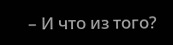– И что из того?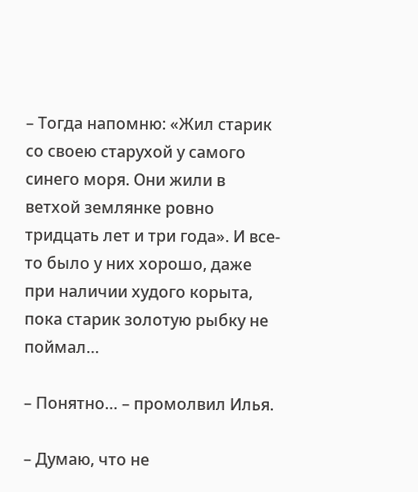– Тогда напомню: «Жил старик со своею старухой у самого синего моря. Они жили в ветхой землянке ровно тридцать лет и три года». И все-то было у них хорошо, даже при наличии худого корыта, пока старик золотую рыбку не поймал…

– Понятно… – промолвил Илья.

– Думаю, что не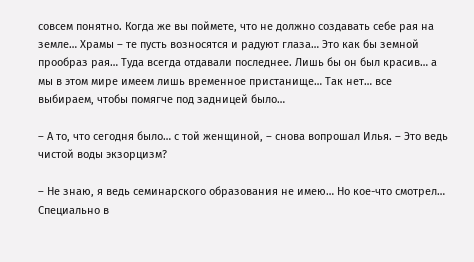совсем понятно. Когда же вы поймете, что не должно создавать себе рая на земле… Храмы – те пусть возносятся и радуют глаза… Это как бы земной прообраз рая… Туда всегда отдавали последнее. Лишь бы он был красив… а мы в этом мире имеем лишь временное пристанище… Так нет… все выбираем, чтобы помягче под задницей было…

– А то, что сегодня было… с той женщиной, – снова вопрошал Илья. – Это ведь чистой воды экзорцизм?

– Не знаю, я ведь семинарского образования не имею… Но кое-что смотрел… Специально в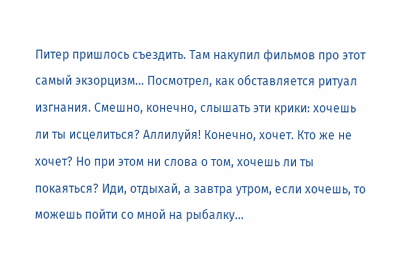Питер пришлось съездить. Там накупил фильмов про этот самый экзорцизм… Посмотрел, как обставляется ритуал изгнания. Смешно, конечно, слышать эти крики: хочешь ли ты исцелиться? Аллилуйя! Конечно, хочет. Кто же не хочет? Но при этом ни слова о том, хочешь ли ты покаяться? Иди, отдыхай, а завтра утром, если хочешь, то можешь пойти со мной на рыбалку…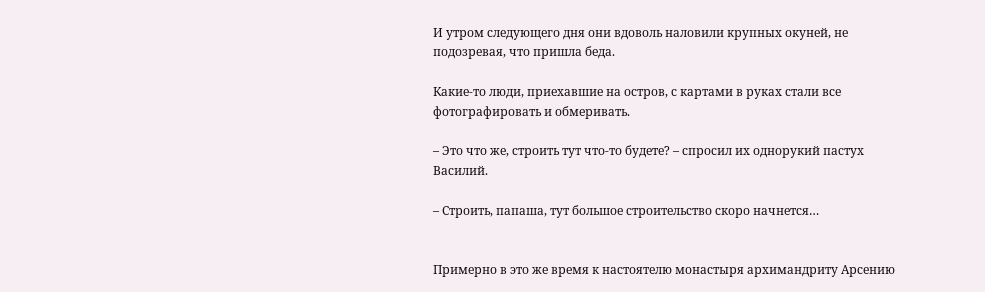И утром следующего дня они вдоволь наловили крупных окуней, не подозревая, что пришла беда.

Какие-то люди, приехавшие на остров, с картами в руках стали все фотографировать и обмеривать.

– Это что же, строить тут что-то будете? – спросил их однорукий пастух Василий.

– Строить, папаша, тут большое строительство скоро начнется…


Примерно в это же время к настоятелю монастыря архимандриту Арсению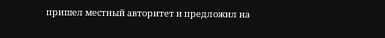пришел местный авторитет и предложил на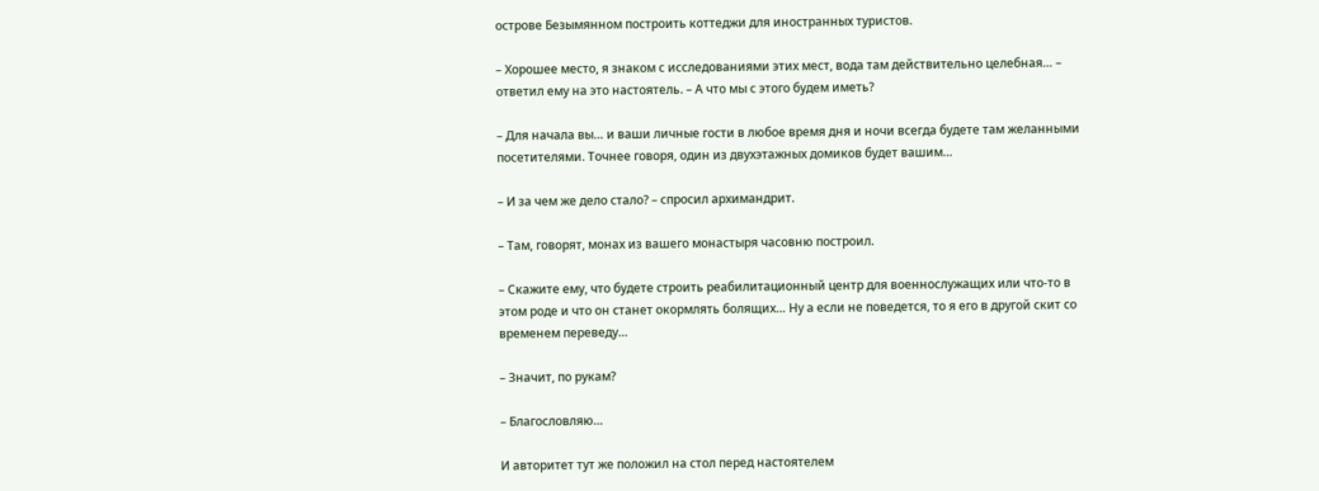острове Безымянном построить коттеджи для иностранных туристов.

– Хорошее место, я знаком с исследованиями этих мест, вода там действительно целебная… – ответил ему на это настоятель. – А что мы с этого будем иметь?

– Для начала вы… и ваши личные гости в любое время дня и ночи всегда будете там желанными посетителями. Точнее говоря, один из двухэтажных домиков будет вашим…

– И за чем же дело стало? – спросил архимандрит.

– Там, говорят, монах из вашего монастыря часовню построил.

– Скажите ему, что будете строить реабилитационный центр для военнослужащих или что-то в этом роде и что он станет окормлять болящих… Ну а если не поведется, то я его в другой скит со временем переведу…

– Значит, по рукам?

– Благословляю…

И авторитет тут же положил на стол перед настоятелем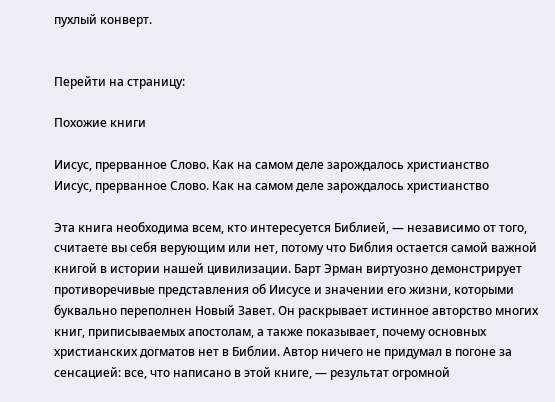пухлый конверт.


Перейти на страницу:

Похожие книги

Иисус, прерванное Слово. Как на самом деле зарождалось христианство
Иисус, прерванное Слово. Как на самом деле зарождалось христианство

Эта книга необходима всем, кто интересуется Библией, — независимо от того, считаете вы себя верующим или нет, потому что Библия остается самой важной книгой в истории нашей цивилизации. Барт Эрман виртуозно демонстрирует противоречивые представления об Иисусе и значении его жизни, которыми буквально переполнен Новый Завет. Он раскрывает истинное авторство многих книг, приписываемых апостолам, а также показывает, почему основных христианских догматов нет в Библии. Автор ничего не придумал в погоне за сенсацией: все, что написано в этой книге, — результат огромной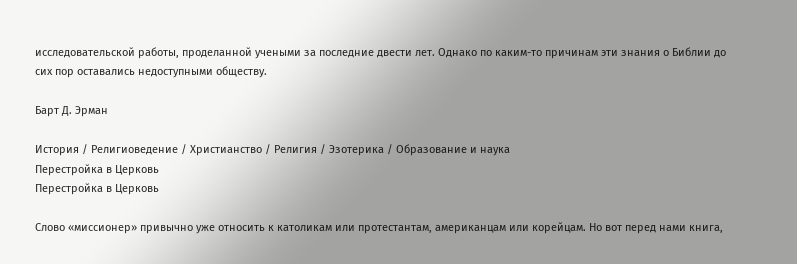исследовательской работы, проделанной учеными за последние двести лет. Однако по каким-то причинам эти знания о Библии до сих пор оставались недоступными обществу.

Барт Д. Эрман

История / Религиоведение / Христианство / Религия / Эзотерика / Образование и наука
Перестройка в Церковь
Перестройка в Церковь

Слово «миссионер» привычно уже относить к католикам или протестантам, американцам или корейцам. Но вот перед нами книга,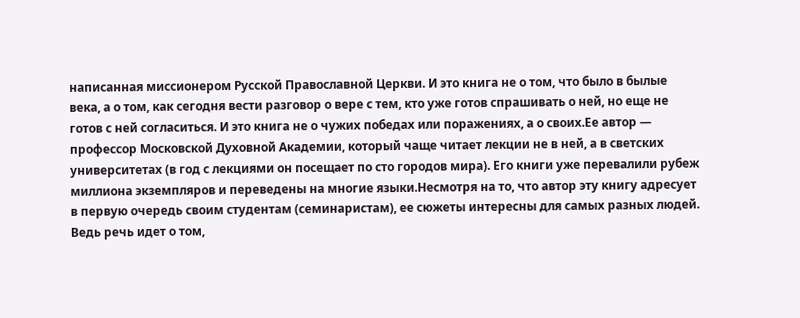написанная миссионером Русской Православной Церкви. И это книга не о том, что было в былые века, а о том, как сегодня вести разговор о вере с тем, кто уже готов спрашивать о ней, но еще не готов с ней согласиться. И это книга не о чужих победах или поражениях, а о своих.Ее автор — профессор Московской Духовной Академии, который чаще читает лекции не в ней, а в светских университетах (в год с лекциями он посещает по сто городов мира). Его книги уже перевалили рубеж миллиона экземпляров и переведены на многие языки.Несмотря на то, что автор эту книгу адресует в первую очередь своим студентам (семинаристам), ее сюжеты интересны для самых разных людей. Ведь речь идет о том,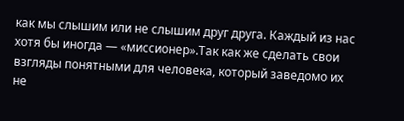как мы слышим или не слышим друг друга. Каждый из нас хотя бы иногда — «миссионер».Так как же сделать свои взгляды понятными для человека, который заведомо их не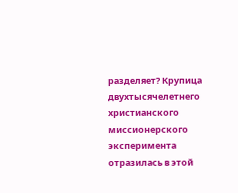разделяет? Крупица двухтысячелетнего христианского миссионерского эксперимента отразилась в этой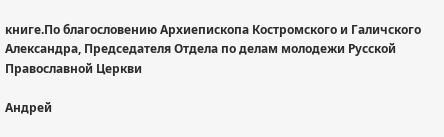книге.По благословению Архиепископа Костромского и Галичского Александра, Председателя Отдела по делам молодежи Русской Православной Церкви

Андрей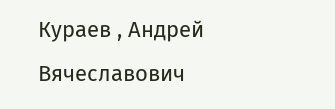Кураев , Андрей Вячеславович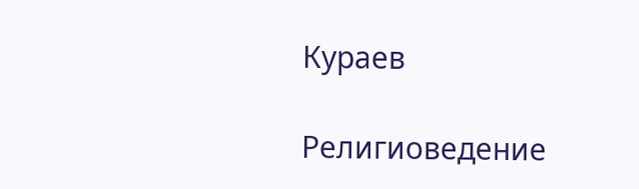Кураев

Религиоведение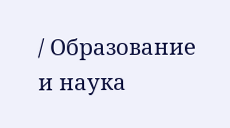/ Образование и наука